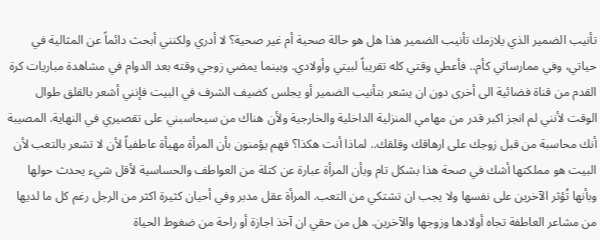تأنيب الضمير الذي يلازمك تأنيب الضمير هذا هل هو حالة صحية أم غير صحية؟ لا أدري ولكنني أبحث دائماً عن المثالية في حياتي، وفي ممارساتي كأم.. فأعطي وقتي كله تقريباً لبيتي وأولادي. وبينما يمضي زوجي وقته بعد الدوام في مشاهدة مباريات كرة القدم من قناة فضائية الى أخرى دون ان يشعر بتأنيب الضمير أو يجلس كضيف الشرف في البيت فإنني أشعر بالقلق طوال الوقت لأنني لم انجز اكبر قدر من مهامي المنزلية الداخلية والخارجية ولأن هناك من سيحاسبني على تقصيري في النهاية. المصيبة أنك محاسبة من قبل زوجك على ارهاقك وقلقك.. لماذا أنت هكذا؟ فهم يؤمنون بأن المرأة مهيأة عاطفياً لأن لا تشعر بالتعب لأن البيت هو مملكتها أشك في صحة هذا بشكل تام وبأن المرأة عبارة عن كتلة من العواطف والحساسية لأقل شيء يحدث حولها وبأنها تُؤثر الآخرين على نفسها ولا يجب ان تشتكي من التعب. المرأة عقل مدبر وفي أحيان كثيرة اكثر من الرجل رغم كل ما لديها من مشاعر العاطفة تجاه أولادها وزوجها والآخرين. هل من حقي ان آخذ اجازة أو راحة من ضغوط الحياة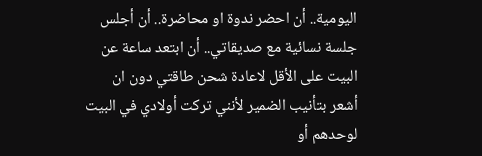اليومية.. أن احضر ندوة او محاضرة.. أن أجلس جلسة نسائية مع صديقاتي.. أن ابتعد ساعة عن البيت على الأقل لاعادة شحن طاقتي دون ان أشعر بتأنيب الضمير لأنني تركت أولادي في البيت لوحدهم أو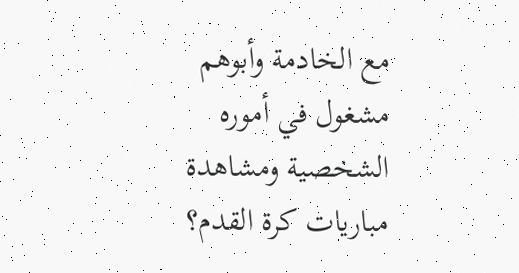مع الخادمة وأبوهم مشغول في أموره الشخصية ومشاهدة مباريات كرة القدم؟